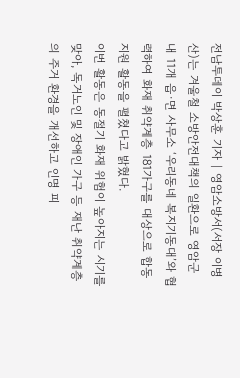전남투데이 박상훈 기자 | 영암소방서(서장 이병산)는 겨울철 소방안전대책의 일환으로 영암군 내 11개 읍·면 사무소 ‘우리동네 복지기동대’와 협력하여 화재 취약계층 181가구를 대상으로 합동 지원 활동을 펼쳤다고 밝혔다.
이번 활동은 동절기 화재 위험이 높아지는 시기를 맞아, 독거노인 및 장애인 가구 등 재난 취약계층의 주거 환경을 개선하고 인명 피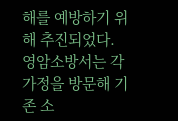해를 예방하기 위해 추진되었다.
영암소방서는 각 가정을 방문해 기존 소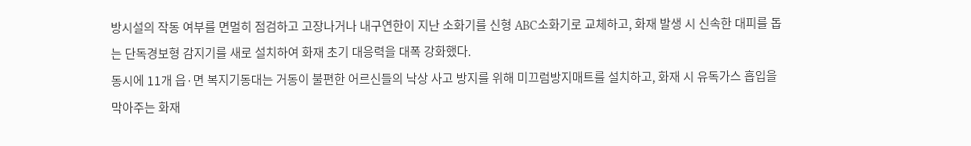방시설의 작동 여부를 면멀히 점검하고 고장나거나 내구연한이 지난 소화기를 신형 ABC소화기로 교체하고, 화재 발생 시 신속한 대피를 돕는 단독경보형 감지기를 새로 설치하여 화재 초기 대응력을 대폭 강화했다.
동시에 11개 읍·면 복지기동대는 거동이 불편한 어르신들의 낙상 사고 방지를 위해 미끄럼방지매트를 설치하고, 화재 시 유독가스 흡입을 막아주는 화재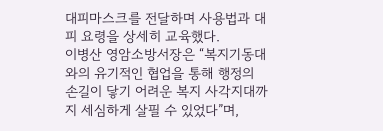대피마스크를 전달하며 사용법과 대피 요령을 상세히 교육했다.
이병산 영암소방서장은 “복지기동대와의 유기적인 협업을 통해 행정의 손길이 닿기 어려운 복지 사각지대까지 세심하게 살필 수 있었다”며,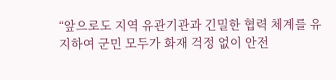“앞으로도 지역 유관기관과 긴밀한 협력 체계를 유지하여 군민 모두가 화재 걱정 없이 안전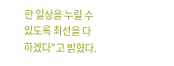한 일상을 누릴 수 있도록 최선을 다하겠다”고 밝혔다.